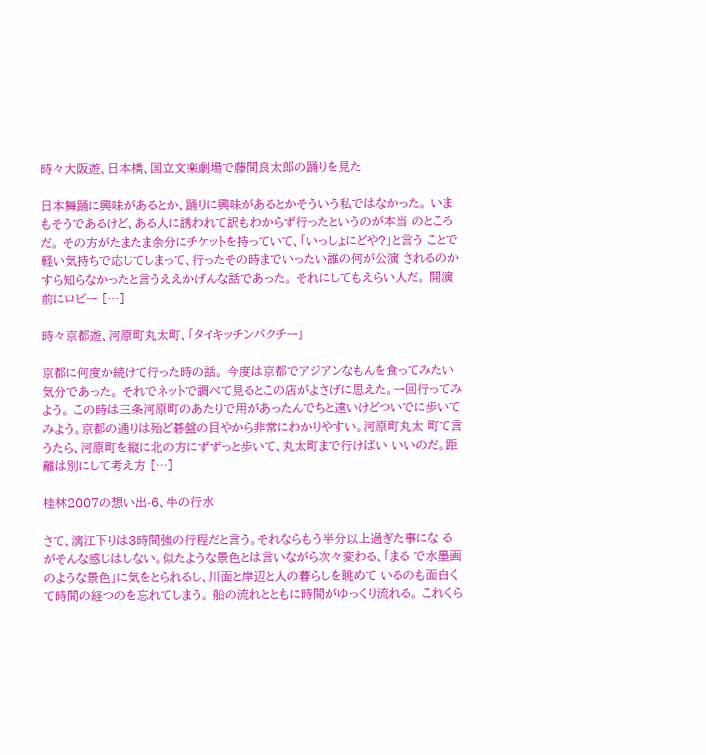時々大阪遊、日本橋、国立文楽劇場で藤間良太郎の踊りを見た

日本舞踊に興味があるとか、踊りに興味があるとかそういう私ではなかった。 いまもそうであるけど、ある人に誘われて訳もわからず行ったというのが本当 のところだ。 その方がたまたま余分にチケットを持っていて、「いっしょにどや?」と言う ことで軽い気持ちで応じてしまって、行ったその時までいったい誰の何が公演 されるのかすら知らなかったと言うええかげんな話であった。 それにしてもえらい人だ。 開演前にロビー […]

時々京都遊、河原町丸太町、「タイキッチンパクチー」

京都に何度か続けて行った時の話。 今度は京都でアジアンなもんを食ってみたい気分であった。 それでネットで調べて見るとこの店がよさげに思えた。一回行ってみよう。 この時は三条河原町のあたりで用があったんでちと遠いけどついでに歩いて みよう。京都の通りは殆ど碁盤の目やから非常にわかりやすい。河原町丸太 町て言うたら、河原町を縦に北の方にずずっと歩いて、丸太町まで行けばい いいのだ。距離は別にして考え方 […]

桂林2007の想い出-6、牛の行水

さて、漓江下りは3時間強の行程だと言う。それならもう半分以上過ぎた事にな るがそんな感じはしない。似たような景色とは言いながら次々変わる、「まる で水墨画のような景色」に気をとられるし、川面と岸辺と人の暮らしを眺めて いるのも面白くて時間の経つのを忘れてしまう。 船の流れとともに時間がゆっくり流れる。 これくら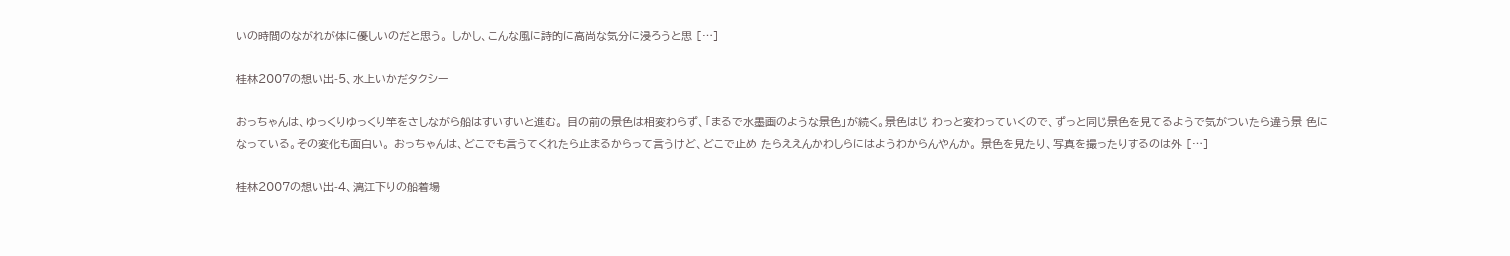いの時間のながれが体に優しいのだと思う。 しかし、こんな風に詩的に高尚な気分に浸ろうと思 […]

桂林2007の想い出-5、水上いかだタクシー

おっちゃんは、ゆっくりゆっくり竿をさしながら船はすいすいと進む。 目の前の景色は相変わらず、「まるで水墨画のような景色」が続く。景色はじ わっと変わっていくので、ずっと同じ景色を見てるようで気がついたら違う景 色になっている。その変化も面白い。 おっちゃんは、どこでも言うてくれたら止まるからって言うけど、どこで止め たらええんかわしらにはようわからんやんか。 景色を見たり、写真を撮ったりするのは外 […]

桂林2007の想い出-4、漓江下りの船着場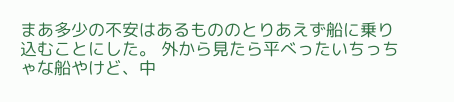まあ多少の不安はあるもののとりあえず船に乗り込むことにした。 外から見たら平べったいちっちゃな船やけど、中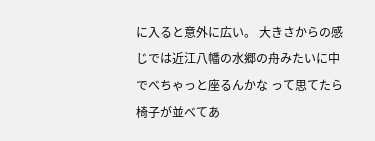に入ると意外に広い。 大きさからの感じでは近江八幡の水郷の舟みたいに中でべちゃっと座るんかな って思てたら椅子が並べてあ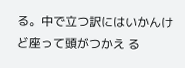る。中で立つ訳にはいかんけど座って頭がつかえ る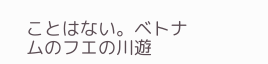ことはない。ベトナムのフエの川遊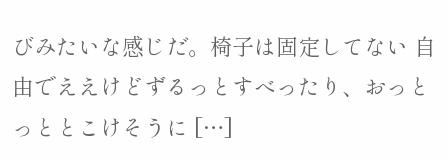びみたいな感じだ。椅子は固定してない 自由でええけどずるっとすべったり、おっとっととこけそうに […]